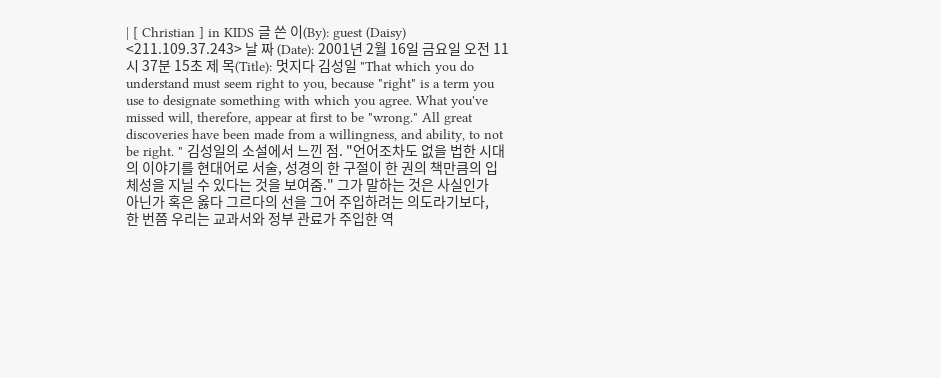| [ Christian ] in KIDS 글 쓴 이(By): guest (Daisy) <211.109.37.243> 날 짜 (Date): 2001년 2월 16일 금요일 오전 11시 37분 15초 제 목(Title): 멋지다 김성일 "That which you do understand must seem right to you, because "right" is a term you use to designate something with which you agree. What you've missed will, therefore, appear at first to be "wrong." All great discoveries have been made from a willingness, and ability, to not be right. " 김성일의 소설에서 느낀 점. "언어조차도 없을 법한 시대의 이야기를 현대어로 서술, 성경의 한 구절이 한 권의 책만큼의 입체성을 지닐 수 있다는 것을 보여줌." 그가 말하는 것은 사실인가 아닌가 혹은 옳다 그르다의 선을 그어 주입하려는 의도라기보다, 한 번쯤 우리는 교과서와 정부 관료가 주입한 역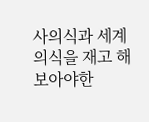사의식과 세계의식을 재고 해 보아야한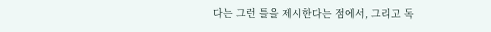다는 그런 틀을 제시한다는 점에서, 그리고 독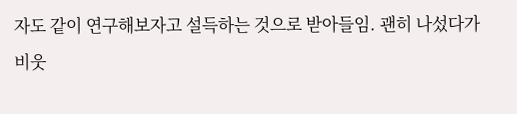자도 같이 연구해보자고 설득하는 것으로 받아들임. 괜히 나섰다가 비웃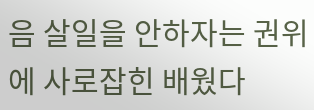음 살일을 안하자는 권위에 사로잡힌 배웠다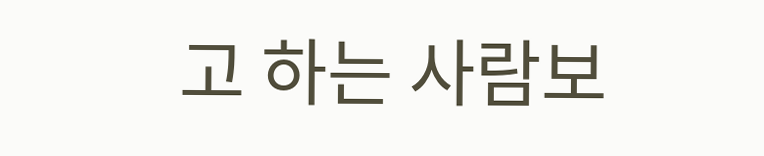고 하는 사람보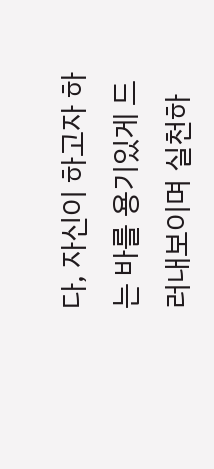다, 자신이 하고자 하는 바를 용기있게 드러내보이며 실천하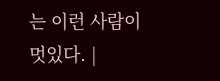는 이런 사람이 멋있다. |